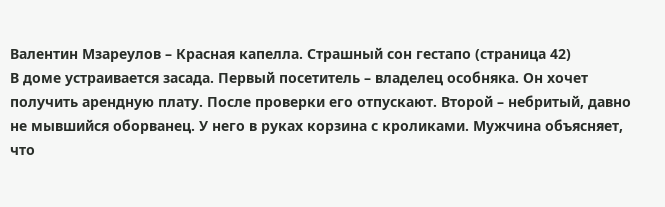Валентин Мзареулов – Красная капелла. Страшный сон гестапо (страница 42)
В доме устраивается засада. Первый посетитель – владелец особняка. Он хочет получить арендную плату. После проверки его отпускают. Второй – небритый, давно не мывшийся оборванец. У него в руках корзина с кроликами. Мужчина объясняет, что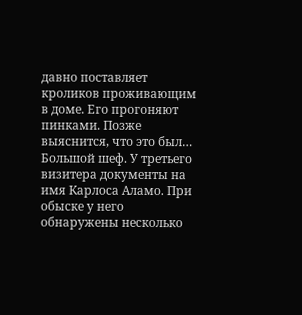давно поставляет кроликов проживающим в доме. Его прогоняют пинками. Позже выяснится, что это был… Большой шеф. У третьего визитера документы на имя Карлоса Аламо. При обыске у него обнаружены несколько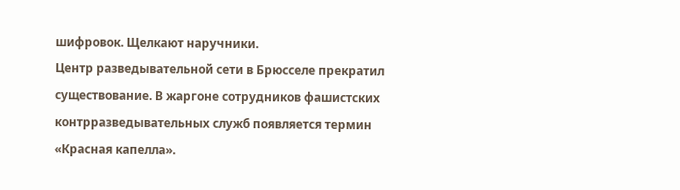шифровок. Щелкают наручники.
Центр разведывательной сети в Брюсселе прекратил существование. В жаргоне сотрудников фашистских контрразведывательных служб появляется термин «Красная капелла».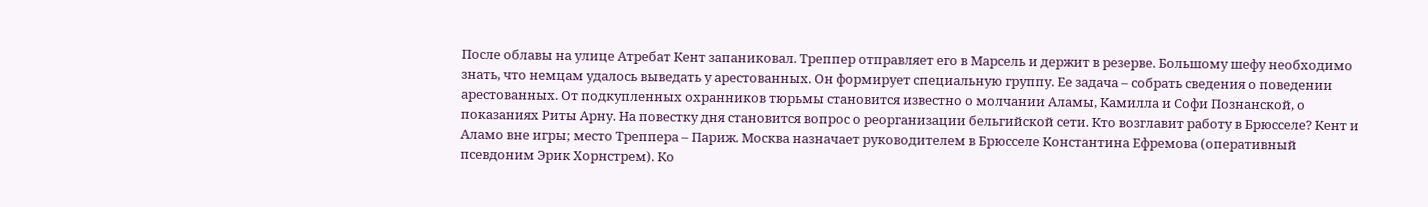После облавы на улице Атребат Кент запаниковал. Треппер отправляет его в Марсель и держит в резерве. Большому шефу необходимо знать, что немцам удалось выведать у арестованных. Он формирует специальную группу. Ее задача – собрать сведения о поведении арестованных. От подкупленных охранников тюрьмы становится известно о молчании Аламы, Камилла и Софи Познанской, о показаниях Риты Арну. На повестку дня становится вопрос о реорганизации бельгийской сети. Кто возглавит работу в Брюсселе? Кент и Аламо вне игры; место Треппера – Париж. Москва назначает руководителем в Брюсселе Константина Ефремова (оперативный псевдоним Эрик Хорнстрем). Ко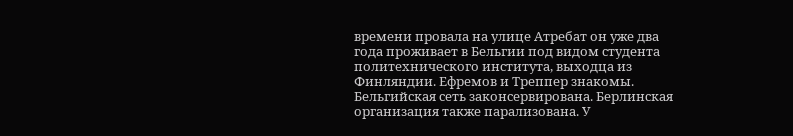времени провала на улице Атребат он уже два года проживает в Бельгии под видом студента политехнического института, выходца из Финляндии. Ефремов и Треппер знакомы. Бельгийская сеть законсервирована. Берлинская организация также парализована. У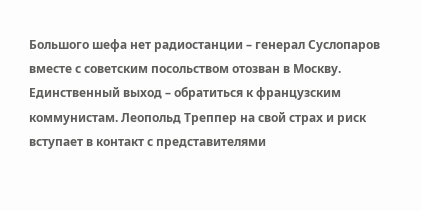Большого шефа нет радиостанции – генерал Суслопаров вместе с советским посольством отозван в Москву. Единственный выход – обратиться к французским коммунистам. Леопольд Треппер на свой страх и риск вступает в контакт с представителями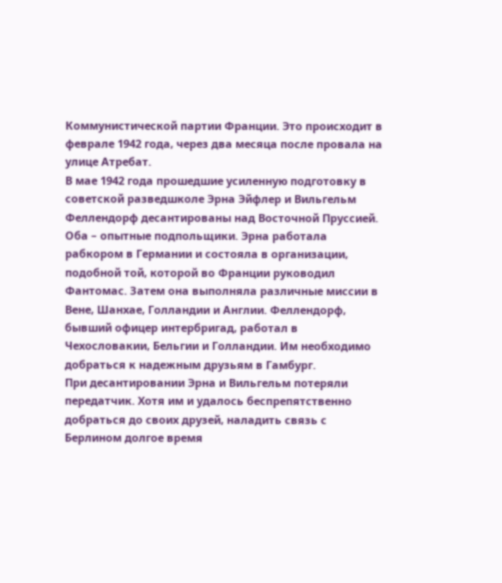Коммунистической партии Франции. Это происходит в феврале 1942 года, через два месяца после провала на улице Атребат.
В мае 1942 года прошедшие усиленную подготовку в советской разведшколе Эрна Эйфлер и Вильгельм Феллендорф десантированы над Восточной Пруссией. Оба – опытные подпольщики. Эрна работала рабкором в Германии и состояла в организации, подобной той, которой во Франции руководил Фантомас. Затем она выполняла различные миссии в Вене, Шанхае, Голландии и Англии. Феллендорф, бывший офицер интербригад, работал в Чехословакии, Бельгии и Голландии. Им необходимо добраться к надежным друзьям в Гамбург.
При десантировании Эрна и Вильгельм потеряли передатчик. Хотя им и удалось беспрепятственно добраться до своих друзей, наладить связь с Берлином долгое время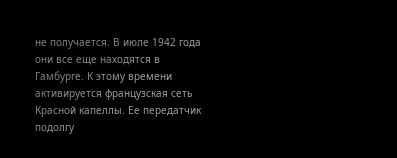не получается. В июле 1942 года они все еще находятся в Гамбурге. К этому времени активируется французская сеть Красной капеллы. Ее передатчик подолгу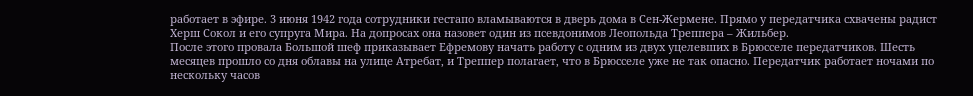работает в эфире. 3 июня 1942 года сотрудники гестапо вламываются в дверь дома в Сен-Жермене. Прямо у передатчика схвачены радист Херш Сокол и его супруга Мира. На допросах она назовет один из псевдонимов Леопольда Треппера – Жильбер.
После этого провала Большой шеф приказывает Ефремову начать работу с одним из двух уцелевших в Брюсселе передатчиков. Шесть месяцев прошло со дня облавы на улице Атребат, и Треппер полагает, что в Брюсселе уже не так опасно. Передатчик работает ночами по нескольку часов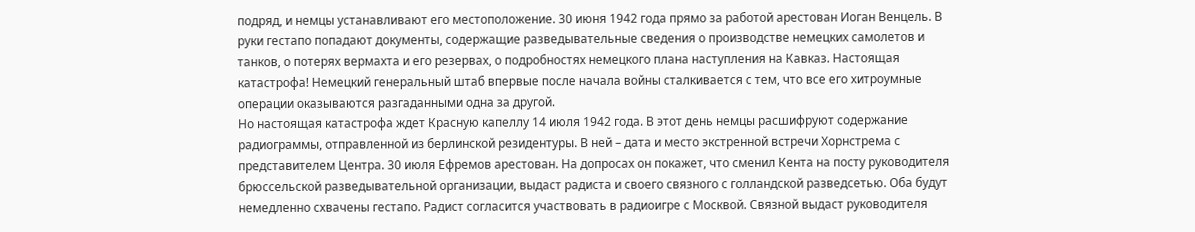подряд, и немцы устанавливают его местоположение. 30 июня 1942 года прямо за работой арестован Иоган Венцель. В руки гестапо попадают документы, содержащие разведывательные сведения о производстве немецких самолетов и танков, о потерях вермахта и его резервах, о подробностях немецкого плана наступления на Кавказ. Настоящая катастрофа! Немецкий генеральный штаб впервые после начала войны сталкивается с тем, что все его хитроумные операции оказываются разгаданными одна за другой.
Но настоящая катастрофа ждет Красную капеллу 14 июля 1942 года. В этот день немцы расшифруют содержание радиограммы, отправленной из берлинской резидентуры. В ней – дата и место экстренной встречи Хорнстрема с представителем Центра. 30 июля Ефремов арестован. На допросах он покажет, что сменил Кента на посту руководителя брюссельской разведывательной организации, выдаст радиста и своего связного с голландской разведсетью. Оба будут немедленно схвачены гестапо. Радист согласится участвовать в радиоигре с Москвой. Связной выдаст руководителя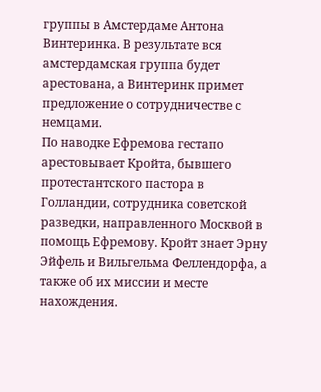группы в Амстердаме Антона Винтеринка. В результате вся амстердамская группа будет арестована, а Винтеринк примет предложение о сотрудничестве с немцами.
По наводке Ефремова гестапо арестовывает Кройта, бывшего протестантского пастора в Голландии, сотрудника советской разведки, направленного Москвой в помощь Ефремову. Кройт знает Эрну Эйфель и Вильгельма Феллендорфа, а также об их миссии и месте нахождения.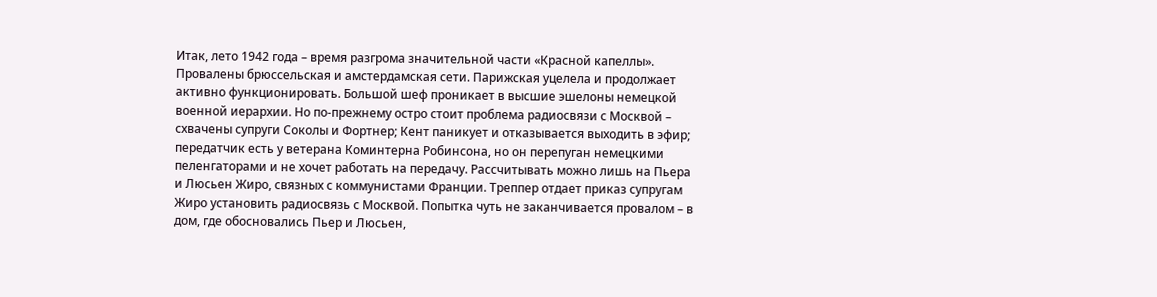Итак, лето 1942 года – время разгрома значительной части «Красной капеллы». Провалены брюссельская и амстердамская сети. Парижская уцелела и продолжает активно функционировать. Большой шеф проникает в высшие эшелоны немецкой военной иерархии. Но по-прежнему остро стоит проблема радиосвязи с Москвой – схвачены супруги Соколы и Фортнер; Кент паникует и отказывается выходить в эфир; передатчик есть у ветерана Коминтерна Робинсона, но он перепуган немецкими пеленгаторами и не хочет работать на передачу. Рассчитывать можно лишь на Пьера и Люсьен Жиро, связных с коммунистами Франции. Треппер отдает приказ супругам Жиро установить радиосвязь с Москвой. Попытка чуть не заканчивается провалом – в дом, где обосновались Пьер и Люсьен,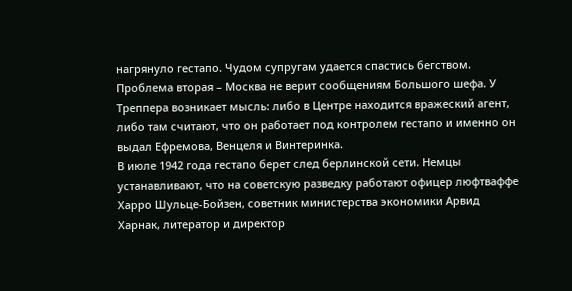нагрянуло гестапо. Чудом супругам удается спастись бегством.
Проблема вторая – Москва не верит сообщениям Большого шефа. У Треппера возникает мысль: либо в Центре находится вражеский агент, либо там считают, что он работает под контролем гестапо и именно он выдал Ефремова, Венцеля и Винтеринка.
В июле 1942 года гестапо берет след берлинской сети. Немцы устанавливают, что на советскую разведку работают офицер люфтваффе Харро Шульце-Бойзен, советник министерства экономики Арвид Харнак, литератор и директор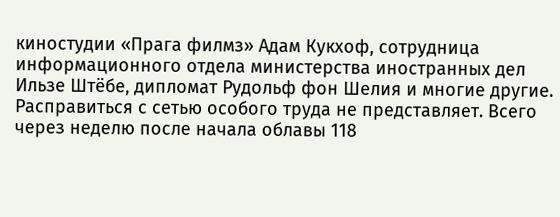киностудии «Прага филмз» Адам Кукхоф, сотрудница информационного отдела министерства иностранных дел Ильзе Штёбе, дипломат Рудольф фон Шелия и многие другие. Расправиться с сетью особого труда не представляет. Всего через неделю после начала облавы 118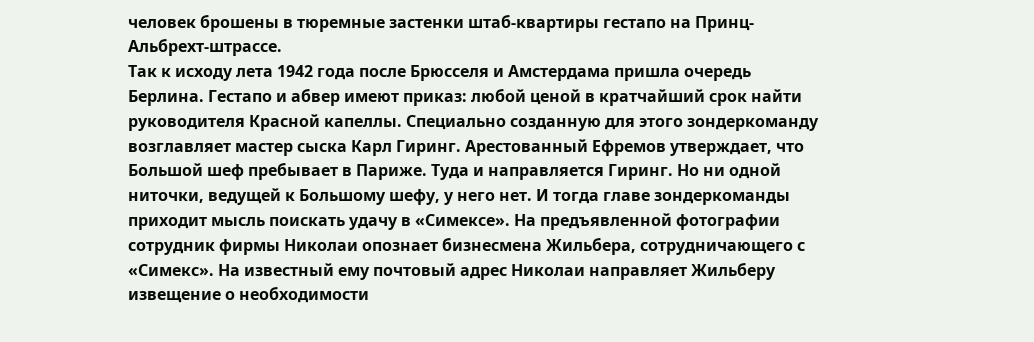человек брошены в тюремные застенки штаб-квартиры гестапо на Принц-Альбрехт-штрассе.
Так к исходу лета 1942 года после Брюсселя и Амстердама пришла очередь Берлина. Гестапо и абвер имеют приказ: любой ценой в кратчайший срок найти руководителя Красной капеллы. Специально созданную для этого зондеркоманду возглавляет мастер сыска Карл Гиринг. Арестованный Ефремов утверждает, что Большой шеф пребывает в Париже. Туда и направляется Гиринг. Но ни одной ниточки, ведущей к Большому шефу, у него нет. И тогда главе зондеркоманды приходит мысль поискать удачу в «Симексе». На предъявленной фотографии сотрудник фирмы Николаи опознает бизнесмена Жильбера, сотрудничающего с «Симекс». На известный ему почтовый адрес Николаи направляет Жильберу извещение о необходимости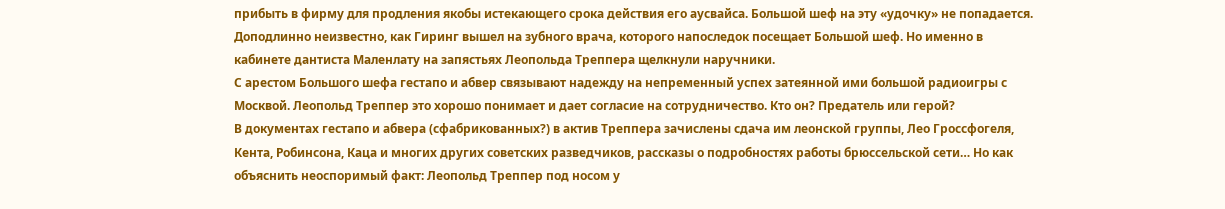прибыть в фирму для продления якобы истекающего срока действия его аусвайса. Большой шеф на эту «удочку» не попадается. Доподлинно неизвестно, как Гиринг вышел на зубного врача, которого напоследок посещает Большой шеф. Но именно в кабинете дантиста Маленлату на запястьях Леопольда Треппера щелкнули наручники.
С арестом Большого шефа гестапо и абвер связывают надежду на непременный успех затеянной ими большой радиоигры с Москвой. Леопольд Треппер это хорошо понимает и дает согласие на сотрудничество. Кто он? Предатель или герой?
В документах гестапо и абвера (сфабрикованных?) в актив Треппера зачислены сдача им леонской группы, Лео Гроссфогеля, Кента, Робинсона, Каца и многих других советских разведчиков, рассказы о подробностях работы брюссельской сети… Но как объяснить неоспоримый факт: Леопольд Треппер под носом у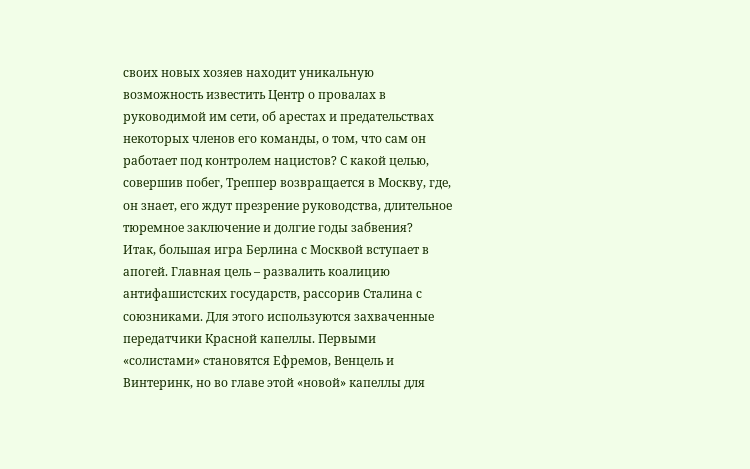своих новых хозяев находит уникальную возможность известить Центр о провалах в руководимой им сети, об арестах и предательствах некоторых членов его команды, о том, что сам он работает под контролем нацистов? С какой целью, совершив побег, Треппер возвращается в Москву, где, он знает, его ждут презрение руководства, длительное тюремное заключение и долгие годы забвения?
Итак, большая игра Берлина с Москвой вступает в апогей. Главная цель – развалить коалицию антифашистских государств, рассорив Сталина с союзниками. Для этого используются захваченные передатчики Красной капеллы. Первыми «солистами» становятся Ефремов, Венцель и Винтеринк, но во главе этой «новой» капеллы для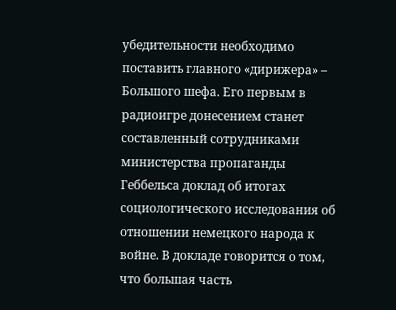убедительности необходимо поставить главного «дирижера» – Большого шефа. Его первым в радиоигре донесением станет составленный сотрудниками министерства пропаганды Геббельса доклад об итогах социологического исследования об отношении немецкого народа к войне. В докладе говорится о том, что большая часть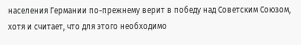населения Германии по-прежнему верит в победу над Советским Союзом, хотя и считает, что для этого необходимо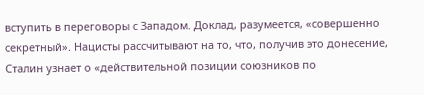вступить в переговоры с Западом. Доклад, разумеется, «совершенно секретный». Нацисты рассчитывают на то, что, получив это донесение, Сталин узнает о «действительной позиции союзников по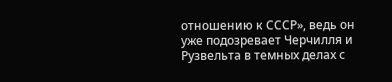отношению к СССР», ведь он уже подозревает Черчилля и Рузвельта в темных делах с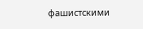фашистскими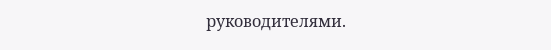руководителями.